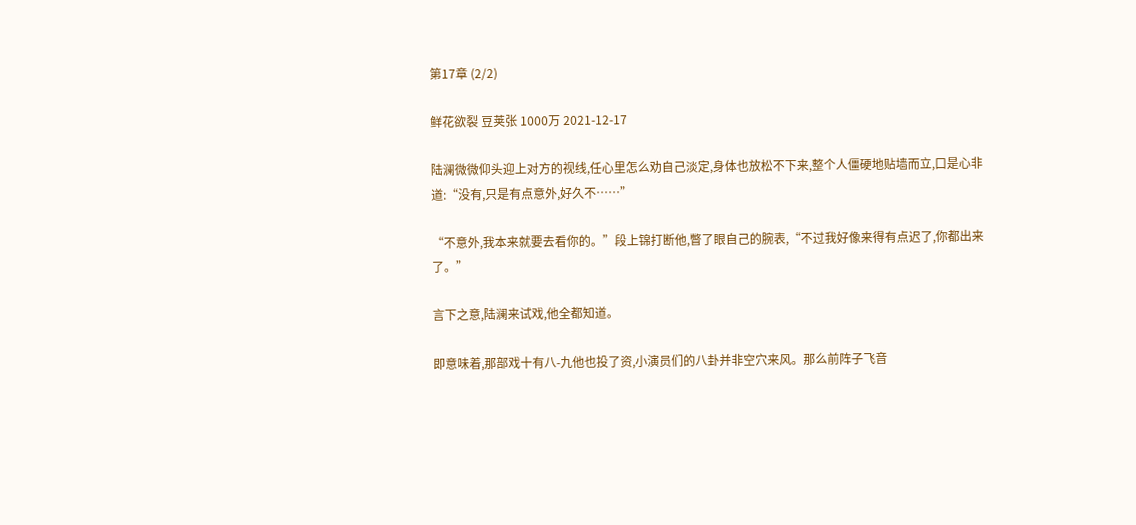第17章 (2/2)

鲜花欲裂 豆荚张 1000万 2021-12-17

陆澜微微仰头迎上对方的视线,任心里怎么劝自己淡定,身体也放松不下来,整个人僵硬地贴墙而立,口是心非道:“没有,只是有点意外,好久不……”

“不意外,我本来就要去看你的。”段上锦打断他,瞥了眼自己的腕表,“不过我好像来得有点迟了,你都出来了。”

言下之意,陆澜来试戏,他全都知道。

即意味着,那部戏十有八-九他也投了资,小演员们的八卦并非空穴来风。那么前阵子飞音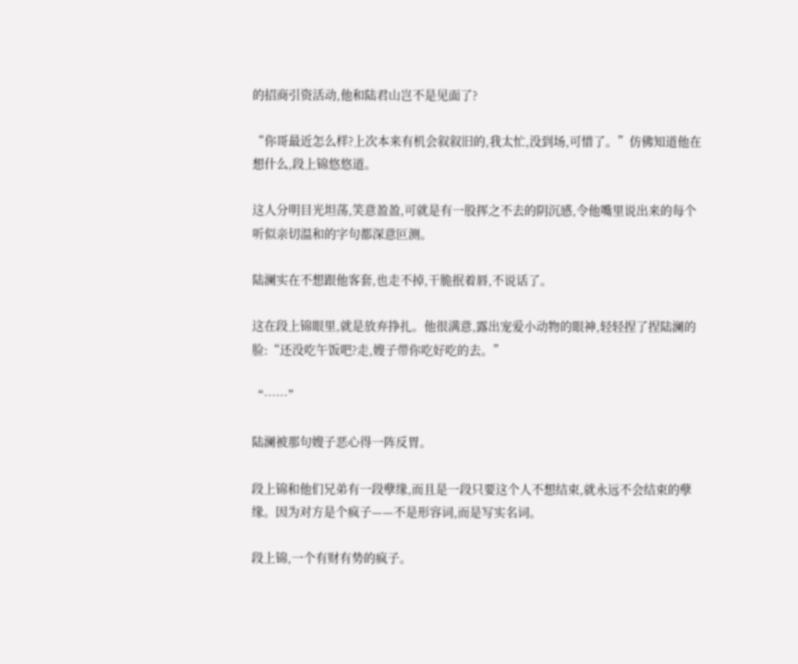的招商引资活动,他和陆君山岂不是见面了?

“你哥最近怎么样?上次本来有机会叙叙旧的,我太忙,没到场,可惜了。”仿佛知道他在想什么,段上锦悠悠道。

这人分明目光坦荡,笑意盈盈,可就是有一股挥之不去的阴沉感,令他嘴里说出来的每个听似亲切温和的字句都深意叵测。

陆澜实在不想跟他客套,也走不掉,干脆抿着唇,不说话了。

这在段上锦眼里,就是放弃挣扎。他很满意,露出宠爱小动物的眼神,轻轻捏了捏陆澜的脸:“还没吃午饭吧?走,嫂子带你吃好吃的去。”

“……”

陆澜被那句嫂子恶心得一阵反胃。

段上锦和他们兄弟有一段孽缘,而且是一段只要这个人不想结束,就永远不会结束的孽缘。因为对方是个疯子——不是形容词,而是写实名词。

段上锦,一个有财有势的疯子。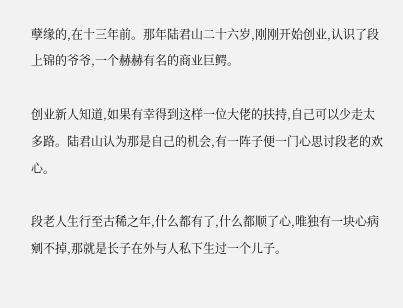孽缘的,在十三年前。那年陆君山二十六岁,刚刚开始创业,认识了段上锦的爷爷,一个赫赫有名的商业巨鳄。

创业新人知道,如果有幸得到这样一位大佬的扶持,自己可以少走太多路。陆君山认为那是自己的机会,有一阵子便一门心思讨段老的欢心。

段老人生行至古稀之年,什么都有了,什么都顺了心,唯独有一块心病剜不掉,那就是长子在外与人私下生过一个儿子。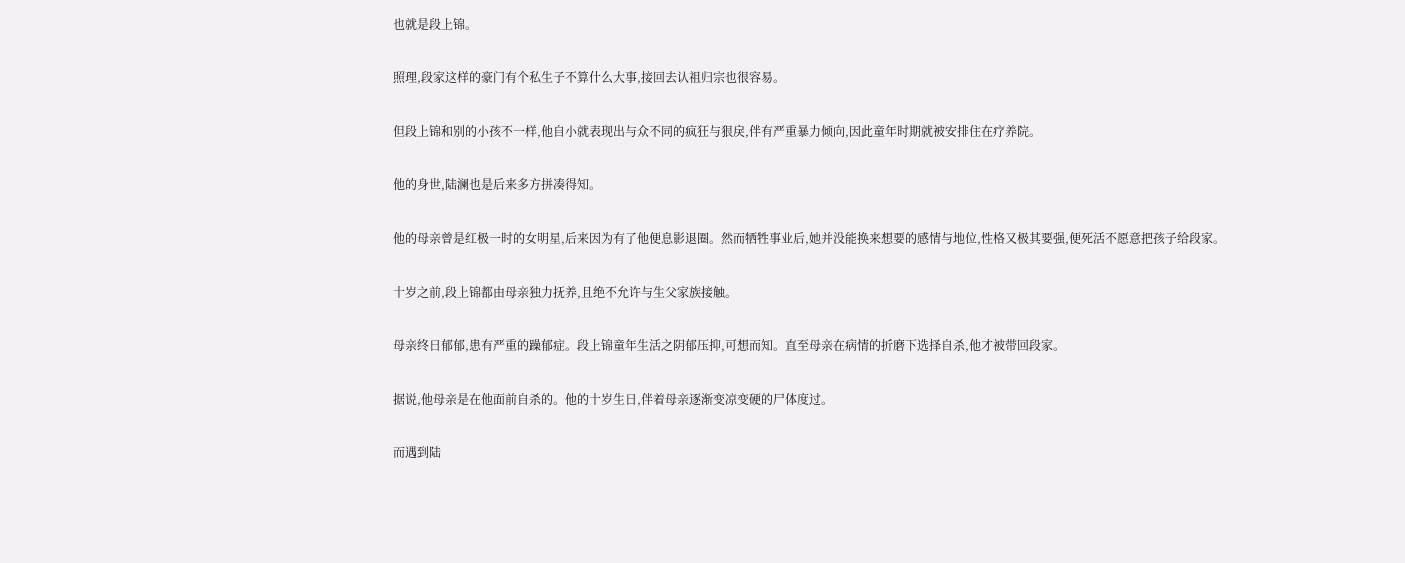也就是段上锦。

照理,段家这样的豪门有个私生子不算什么大事,接回去认祖归宗也很容易。

但段上锦和别的小孩不一样,他自小就表现出与众不同的疯狂与狠戾,伴有严重暴力倾向,因此童年时期就被安排住在疗养院。

他的身世,陆澜也是后来多方拼凑得知。

他的母亲曾是红极一时的女明星,后来因为有了他便息影退圈。然而牺牲事业后,她并没能换来想要的感情与地位,性格又极其要强,便死活不愿意把孩子给段家。

十岁之前,段上锦都由母亲独力抚养,且绝不允许与生父家族接触。

母亲终日郁郁,患有严重的躁郁症。段上锦童年生活之阴郁压抑,可想而知。直至母亲在病情的折磨下选择自杀,他才被带回段家。

据说,他母亲是在他面前自杀的。他的十岁生日,伴着母亲逐渐变凉变硬的尸体度过。

而遇到陆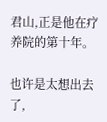君山,正是他在疗养院的第十年。

也许是太想出去了,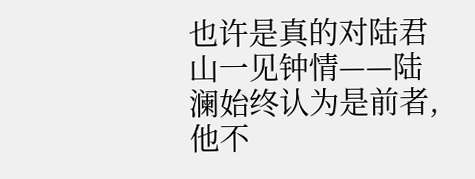也许是真的对陆君山一见钟情——陆澜始终认为是前者,他不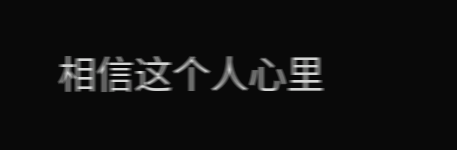相信这个人心里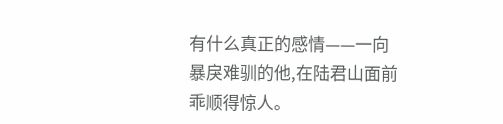有什么真正的感情——一向暴戾难驯的他,在陆君山面前乖顺得惊人。